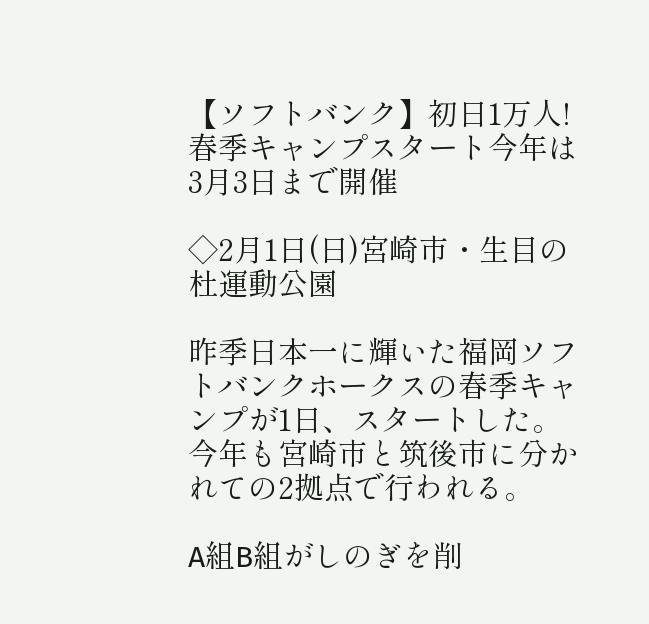【ソフトバンク】初日1万人!春季キャンプスタート今年は3月3日まで開催

◇2月1日(日)宮崎市・生目の杜運動公園

昨季日本一に輝いた福岡ソフトバンクホークスの春季キャンプが1日、スタートした。今年も宮崎市と筑後市に分かれての2拠点で行われる。

A組B組がしのぎを削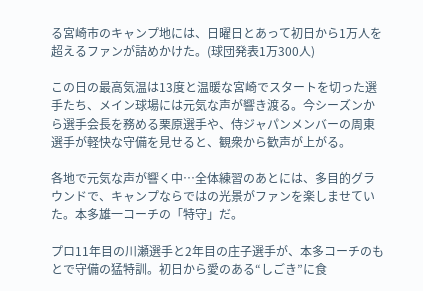る宮崎市のキャンプ地には、日曜日とあって初日から1万人を超えるファンが詰めかけた。(球団発表1万300人)

この日の最高気温は13度と温暖な宮崎でスタートを切った選手たち、メイン球場には元気な声が響き渡る。今シーズンから選手会長を務める栗原選手や、侍ジャパンメンバーの周東選手が軽快な守備を見せると、観衆から歓声が上がる。

各地で元気な声が響く中…全体練習のあとには、多目的グラウンドで、キャンプならではの光景がファンを楽しませていた。本多雄一コーチの「特守」だ。

プロ11年目の川瀬選手と2年目の庄子選手が、本多コーチのもとで守備の猛特訓。初日から愛のある“しごき”に食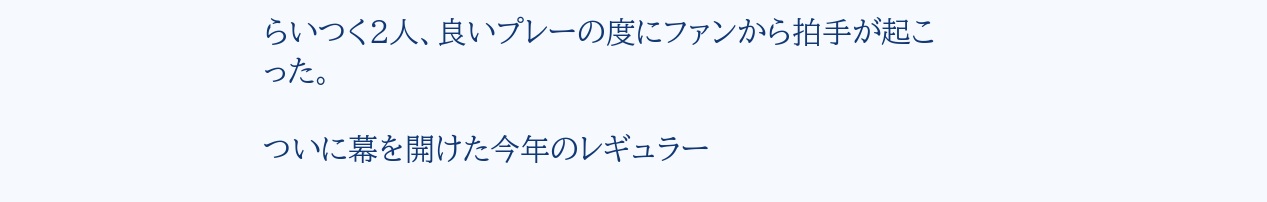らいつく2人、良いプレーの度にファンから拍手が起こった。

ついに幕を開けた今年のレギュラー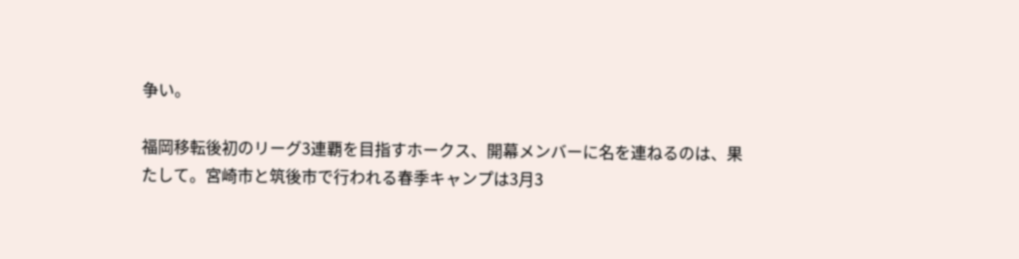争い。

福岡移転後初のリーグ3連覇を目指すホークス、開幕メンバーに名を連ねるのは、果たして。宮崎市と筑後市で行われる春季キャンプは3月3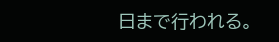日まで行われる。